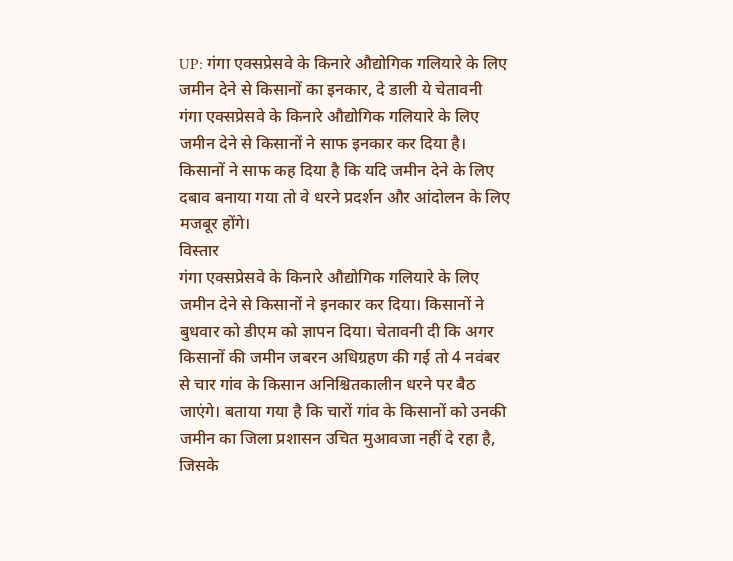UP: गंगा एक्सप्रेसवे के किनारे औद्योगिक गलियारे के लिए जमीन देने से किसानों का इनकार, दे डाली ये चेतावनी
गंगा एक्सप्रेसवे के किनारे औद्योगिक गलियारे के लिए जमीन देने से किसानों ने साफ इनकार कर दिया है। किसानों ने साफ कह दिया है कि यदि जमीन देने के लिए दबाव बनाया गया तो वे धरने प्रदर्शन और आंदोलन के लिए मजबूर होंगे।
विस्तार
गंगा एक्सप्रेसवे के किनारे औद्योगिक गलियारे के लिए जमीन देने से किसानों ने इनकार कर दिया। किसानों ने बुधवार को डीएम को ज्ञापन दिया। चेतावनी दी कि अगर किसानों की जमीन जबरन अधिग्रहण की गई तो 4 नवंबर से चार गांव के किसान अनिश्चितकालीन धरने पर बैठ जाएंगे। बताया गया है कि चारों गांव के किसानों को उनकी जमीन का जिला प्रशासन उचित मुआवजा नहीं दे रहा है, जिसके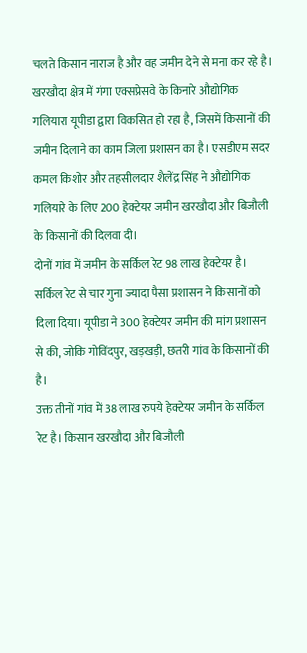चलते किसान नाराज है और वह जमीन देने से मना कर रहे है।
खरखौदा क्षेत्र में गंगा एक्सप्रेसवे के किनारे औद्योगिक गलियारा यूपीडा द्वारा विकसित हो रहा है, जिसमें किसानों की जमीन दिलाने का काम जिला प्रशासन का है। एसडीएम सदर कमल किशोर और तहसीलदार शैलेंद्र सिंह ने औद्योगिक गलियारे के लिए 200 हेक्टेयर जमीन खरखौदा और बिजौली के किसानों की दिलवा दी।
दोनों गांव में जमीन के सर्किल रेट 98 लाख हेक्टेयर है। सर्किल रेट से चार गुना ज्यादा पैसा प्रशासन ने किसानों को दिला दिया। यूपीडा ने 300 हेक्टेयर जमीन की मांग प्रशासन से की, जोकि गोविंदपुर, खड़खड़ी, छतरी गांव के किसानों की है।
उक्त तीनों गांव में 38 लाख रुपये हेक्टेयर जमीन के सर्किल रेट है। किसान खरखौदा और बिजौली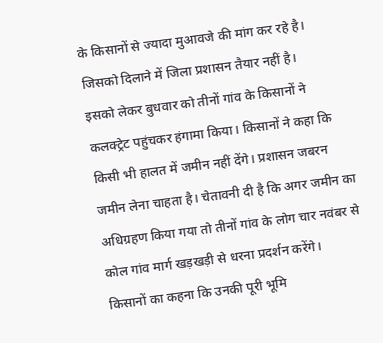के किसानों से ज्यादा मुआवजे की मांग कर रहे है। जिसको दिलाने में जिला प्रशासन तैयार नहीं है।
इसको लेकर बुधवार को तीनों गांव के किसानों ने कलक्ट्रेट पहुंचकर हंगामा किया। किसानों ने कहा कि किसी भी हालत में जमीन नहीं देंगे। प्रशासन जबरन जमीन लेना चाहता है। चेतावनी दी है कि अगर जमीन का अधिग्रहण किया गया तो तीनों गांव के लोग चार नवंबर से कोल गांव मार्ग खड़खड़ी से धरना प्रदर्शन करेंगे।
किसानों का कहना कि उनकी पूरी भूमि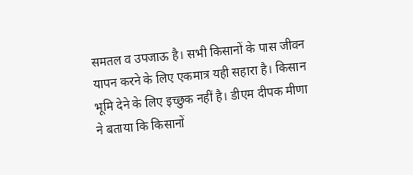समतल व उपजाऊ है। सभी किसानों के पास जीवन यापन करने के लिए एकमात्र यही सहारा है। किसान भूमि देने के लिए इच्छुक नहीं है। डीएम दीपक मीणा ने बताया कि किसानों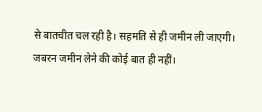से बातचीत चल रही है। सहमति से ही जमीन ली जाएगी। जबरन जमीन लेने की कोई बात ही नहीं।